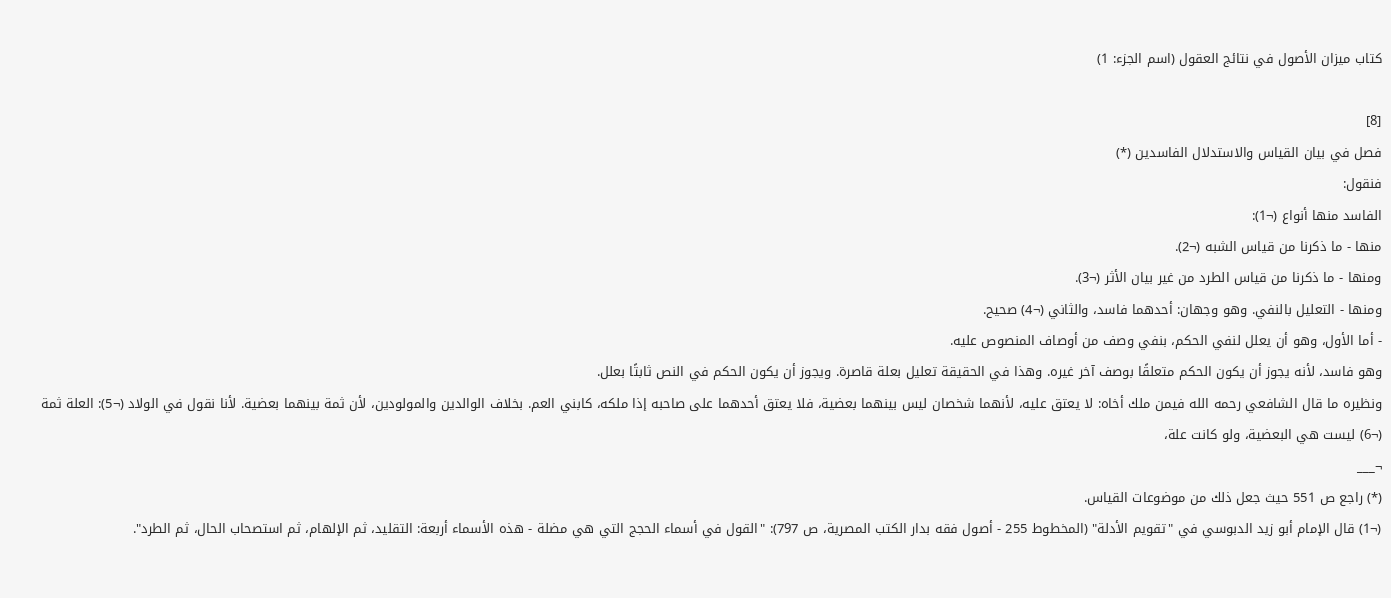كتاب ميزان الأصول في نتائج العقول (اسم الجزء: 1)

[8]
فصل في بيان القياس والاستدلال الفاسدين (*)
فنقول:
الفاسد منها أنواع (¬1):
منها - ما ذكرنا من قياس الشبه (¬2).
ومنها - ما ذكرنا من قياس الطرد من غير بيان الأثر (¬3).
ومنها - التعليل بالنفي. وهو وجهان: أحدهما فاسد، والثاني (¬4) صحيح.
- أما الأول، وهو أن يعلل لنفي الحكم، بنفي وصف من أوصاف المنصوص عليه.
وهو فاسد، لأنه يجوز أن يكون الحكم متعلقًا بوصف آخر غيره. وهذا في الحقيقة تعليل بعلة قاصرة. ويجوز أن يكون الحكم في النص ثابتًا بعلل.
ونظيره ما قال الشافعي رحمه الله فيمن ملك أخاه: لا يعتق عليه، لأنهما شخصان ليس بينهما بعضية، فلا يعتق أحدهما على صاحبه إذا ملكه، كابني العم. بخلاف الوالدين والمولودين، لأن ثمة بينهما بعضية. لأنا نقول في الولاد (¬5): العلة ثمة (¬6) ليست هي البعضية، ولو كانت علة،
¬___
(*) راجع ص 551 حيث جعل ذلك من موضوعات القياس.
(¬1) قال الإمام أبو زيد الدبوسي في "تقويم الأدلة" (المخطوط 255 - أصول فقه بدار الكتب المصرية، ص 797): "القول في أسماء الحجج التي هي مضلة - هذه الأسماء أربعة: التقليد، ثم الإلهام، ثم استصحاب الحال، ثم الطرد".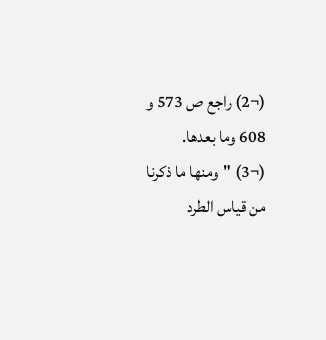(¬2) راجع ص 573 و 608 وما بعدها.
(¬3) "ومنها ما ذكرنا من قياس الطرد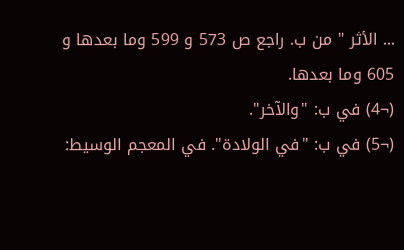... الأثر " من ب. راجع ص 573 و 599 وما بعدها و 605 وما بعدها.
(¬4) في ب: "والآخر".
(¬5) في ب: "في الولادة". في المعجم الوسيط: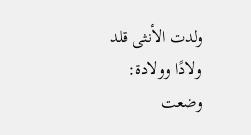ولدت الأنثى قلد ولادًا وولادة: وضعت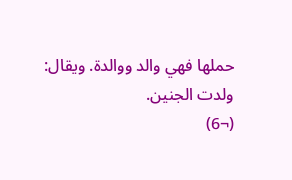حملها فهي والد ووالدة. ويقال: ولدت الجنين.
(¬6)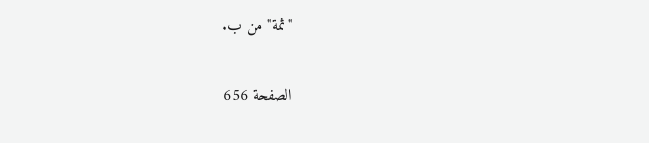"ثمة" من ب.

الصفحة 656